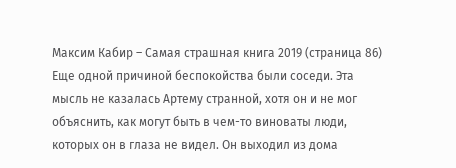Максим Кабир – Самая страшная книга 2019 (страница 86)
Еще одной причиной беспокойства были соседи. Эта мысль не казалась Артему странной, хотя он и не мог объяснить, как могут быть в чем-то виноваты люди, которых он в глаза не видел. Он выходил из дома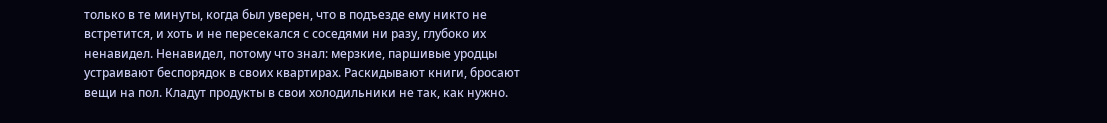только в те минуты, когда был уверен, что в подъезде ему никто не встретится, и хоть и не пересекался с соседями ни разу, глубоко их ненавидел. Ненавидел, потому что знал: мерзкие, паршивые уродцы устраивают беспорядок в своих квартирах. Раскидывают книги, бросают вещи на пол. Кладут продукты в свои холодильники не так, как нужно.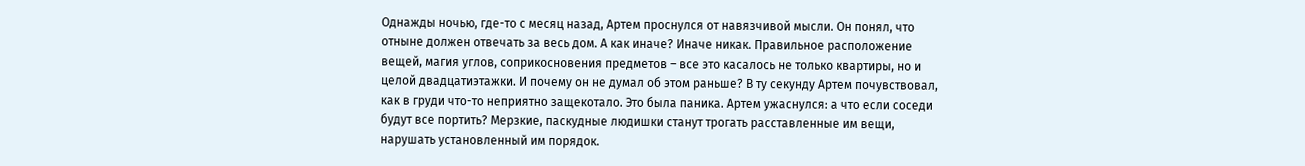Однажды ночью, где-то с месяц назад, Артем проснулся от навязчивой мысли. Он понял, что отныне должен отвечать за весь дом. А как иначе? Иначе никак. Правильное расположение вещей, магия углов, соприкосновения предметов – все это касалось не только квартиры, но и целой двадцатиэтажки. И почему он не думал об этом раньше? В ту секунду Артем почувствовал, как в груди что-то неприятно защекотало. Это была паника. Артем ужаснулся: а что если соседи будут все портить? Мерзкие, паскудные людишки станут трогать расставленные им вещи, нарушать установленный им порядок.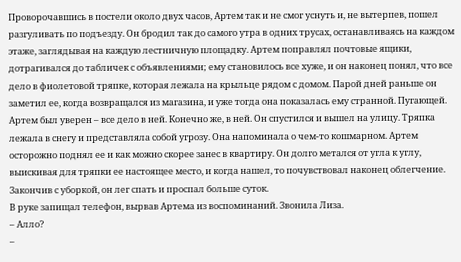Проворочавшись в постели около двух часов, Артем так и не смог уснуть и, не вытерпев, пошел разгуливать по подъезду. Он бродил так до самого утра в одних трусах, останавливаясь на каждом этаже, заглядывая на каждую лестничную площадку. Артем поправлял почтовые ящики, дотрагивался до табличек с объявлениями; ему становилось все хуже, и он наконец понял, что все дело в фиолетовой тряпке, которая лежала на крыльце рядом с домом. Парой дней раньше он заметил ее, когда возвращался из магазина, и уже тогда она показалась ему странной. Пугающей. Артем был уверен – все дело в ней. Конечно же, в ней. Он спустился и вышел на улицу. Тряпка лежала в снегу и представляла собой угрозу. Она напоминала о чем-то кошмарном. Артем осторожно поднял ее и как можно скорее занес в квартиру. Он долго метался от угла к углу, выискивая для тряпки ее настоящее место, и когда нашел, то почувствовал наконец облегчение. Закончив с уборкой, он лег спать и проспал больше суток.
В руке запищал телефон, вырвав Артема из воспоминаний. Звонила Лиза.
– Алло?
–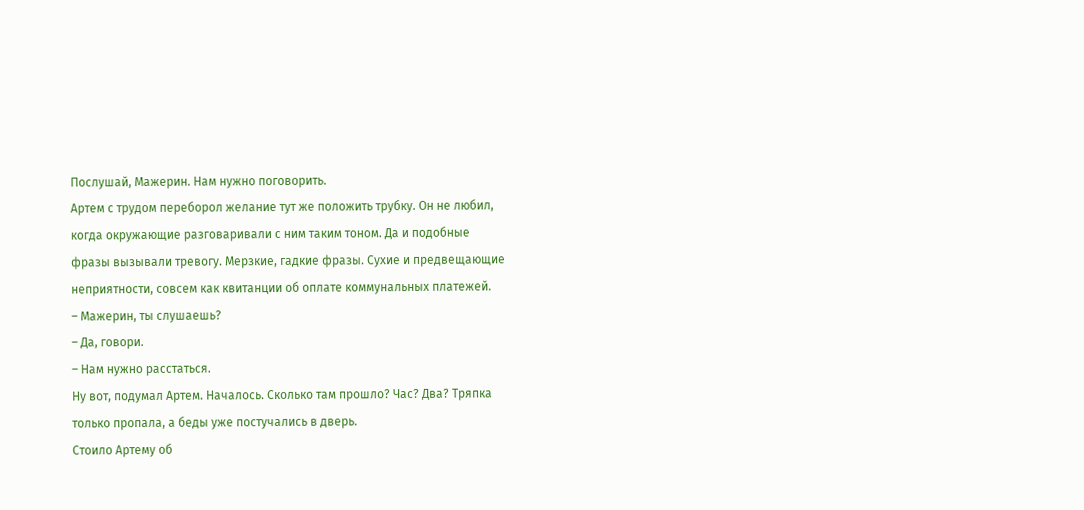Послушай, Мажерин. Нам нужно поговорить.
Артем с трудом переборол желание тут же положить трубку. Он не любил, когда окружающие разговаривали с ним таким тоном. Да и подобные фразы вызывали тревогу. Мерзкие, гадкие фразы. Сухие и предвещающие неприятности, совсем как квитанции об оплате коммунальных платежей.
– Мажерин, ты слушаешь?
– Да, говори.
– Нам нужно расстаться.
Ну вот, подумал Артем. Началось. Сколько там прошло? Час? Два? Тряпка только пропала, а беды уже постучались в дверь.
Стоило Артему об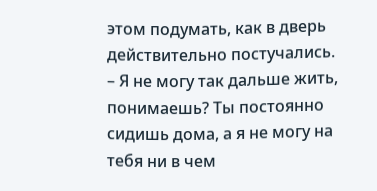этом подумать, как в дверь действительно постучались.
– Я не могу так дальше жить, понимаешь? Ты постоянно сидишь дома, а я не могу на тебя ни в чем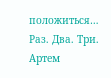положиться…
Раз. Два. Три. Артем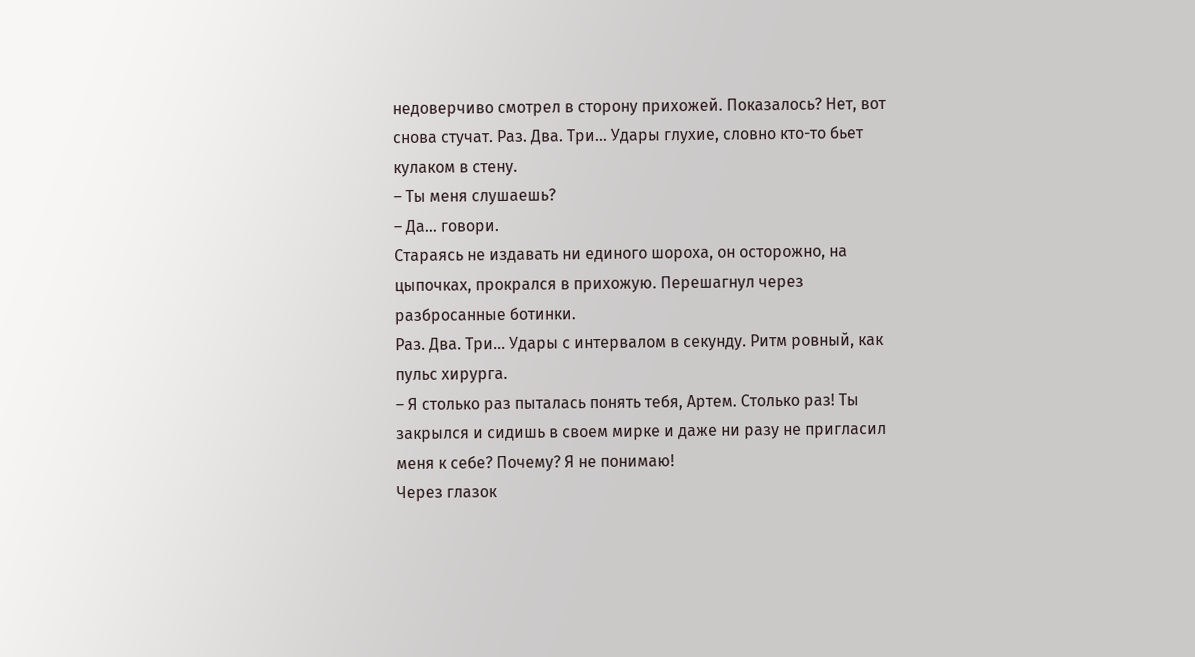недоверчиво смотрел в сторону прихожей. Показалось? Нет, вот снова стучат. Раз. Два. Три… Удары глухие, словно кто-то бьет кулаком в стену.
– Ты меня слушаешь?
– Да… говори.
Стараясь не издавать ни единого шороха, он осторожно, на цыпочках, прокрался в прихожую. Перешагнул через разбросанные ботинки.
Раз. Два. Три… Удары с интервалом в секунду. Ритм ровный, как пульс хирурга.
– Я столько раз пыталась понять тебя, Артем. Столько раз! Ты закрылся и сидишь в своем мирке и даже ни разу не пригласил меня к себе? Почему? Я не понимаю!
Через глазок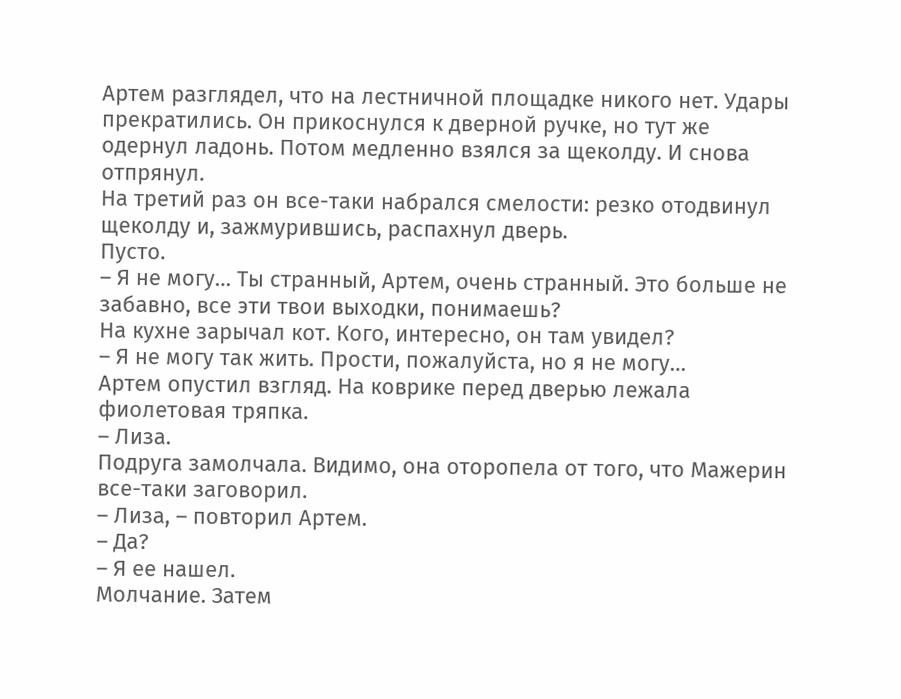Артем разглядел, что на лестничной площадке никого нет. Удары прекратились. Он прикоснулся к дверной ручке, но тут же одернул ладонь. Потом медленно взялся за щеколду. И снова отпрянул.
На третий раз он все-таки набрался смелости: резко отодвинул щеколду и, зажмурившись, распахнул дверь.
Пусто.
– Я не могу… Ты странный, Артем, очень странный. Это больше не забавно, все эти твои выходки, понимаешь?
На кухне зарычал кот. Кого, интересно, он там увидел?
– Я не могу так жить. Прости, пожалуйста, но я не могу…
Артем опустил взгляд. На коврике перед дверью лежала фиолетовая тряпка.
– Лиза.
Подруга замолчала. Видимо, она оторопела от того, что Мажерин все-таки заговорил.
– Лиза, – повторил Артем.
– Да?
– Я ее нашел.
Молчание. Затем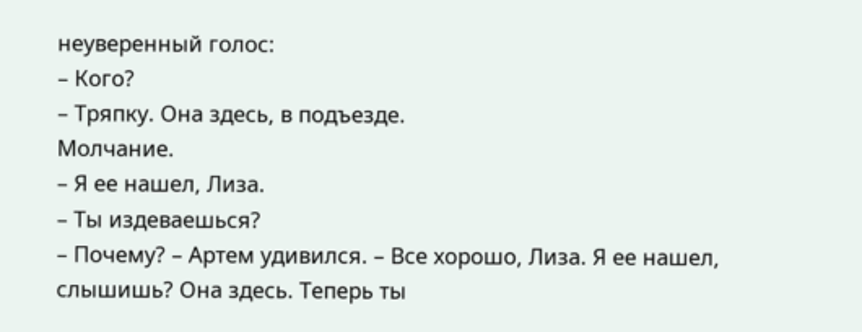неуверенный голос:
– Кого?
– Тряпку. Она здесь, в подъезде.
Молчание.
– Я ее нашел, Лиза.
– Ты издеваешься?
– Почему? – Артем удивился. – Все хорошо, Лиза. Я ее нашел, слышишь? Она здесь. Теперь ты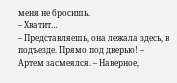меня не бросишь.
– Хватит…
– Представляешь, она лежала здесь, в подъезде. Прямо под дверью! – Артем засмеялся. – Наверное,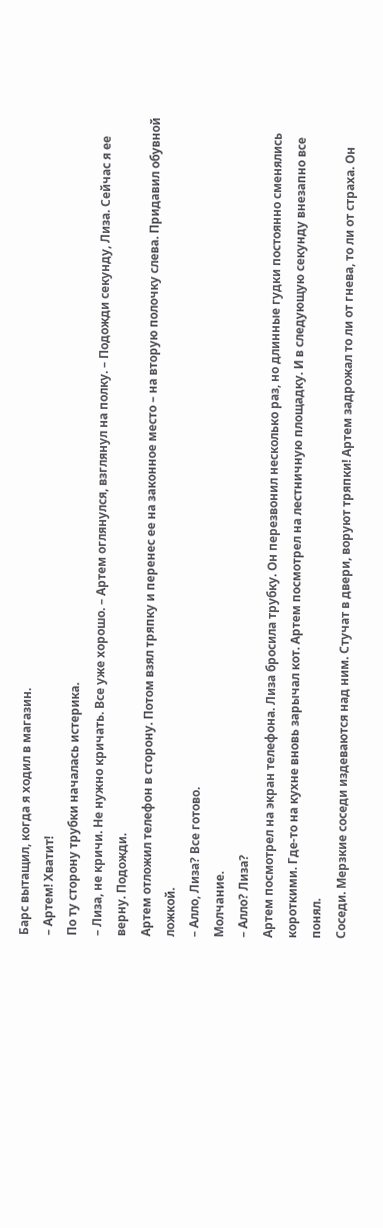Барс вытащил, когда я ходил в магазин.
– Артем! Хватит!
По ту сторону трубки началась истерика.
– Лиза, не кричи. Не нужно кричать. Все уже хорошо. – Артем оглянулся, взглянул на полку. – Подожди секунду, Лиза. Сейчас я ее верну. Подожди.
Артем отложил телефон в сторону. Потом взял тряпку и перенес ее на законное место – на вторую полочку слева. Придавил обувной ложкой.
– Алло, Лиза? Все готово.
Молчание.
– Алло? Лиза?
Артем посмотрел на экран телефона. Лиза бросила трубку. Он перезвонил несколько раз, но длинные гудки постоянно сменялись короткими. Где-то на кухне вновь зарычал кот. Артем посмотрел на лестничную площадку. И в следующую секунду внезапно все понял.
Соседи. Мерзкие соседи издеваются над ним. Стучат в двери, воруют тряпки! Артем задрожал то ли от гнева, то ли от страха. Он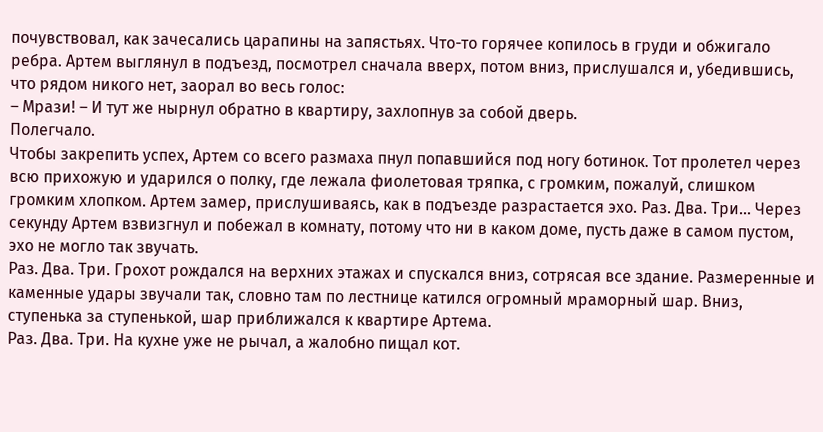почувствовал, как зачесались царапины на запястьях. Что-то горячее копилось в груди и обжигало ребра. Артем выглянул в подъезд, посмотрел сначала вверх, потом вниз, прислушался и, убедившись, что рядом никого нет, заорал во весь голос:
– Мрази! – И тут же нырнул обратно в квартиру, захлопнув за собой дверь.
Полегчало.
Чтобы закрепить успех, Артем со всего размаха пнул попавшийся под ногу ботинок. Тот пролетел через всю прихожую и ударился о полку, где лежала фиолетовая тряпка, с громким, пожалуй, слишком громким хлопком. Артем замер, прислушиваясь, как в подъезде разрастается эхо. Раз. Два. Три… Через секунду Артем взвизгнул и побежал в комнату, потому что ни в каком доме, пусть даже в самом пустом, эхо не могло так звучать.
Раз. Два. Три. Грохот рождался на верхних этажах и спускался вниз, сотрясая все здание. Размеренные и каменные удары звучали так, словно там по лестнице катился огромный мраморный шар. Вниз, ступенька за ступенькой, шар приближался к квартире Артема.
Раз. Два. Три. На кухне уже не рычал, а жалобно пищал кот.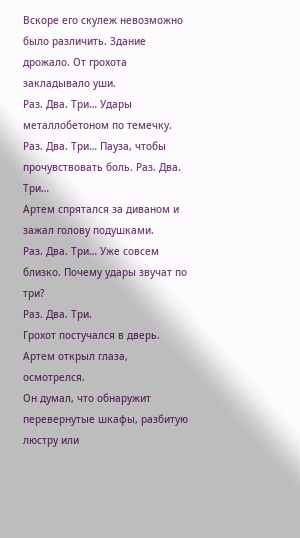Вскоре его скулеж невозможно было различить. Здание дрожало. От грохота закладывало уши.
Раз. Два. Три… Удары металлобетоном по темечку. Раз. Два. Три… Пауза, чтобы прочувствовать боль. Раз. Два. Три…
Артем спрятался за диваном и зажал голову подушками.
Раз. Два. Три… Уже совсем близко. Почему удары звучат по три?
Раз. Два. Три.
Грохот постучался в дверь.
Артем открыл глаза, осмотрелся.
Он думал, что обнаружит перевернутые шкафы, разбитую люстру или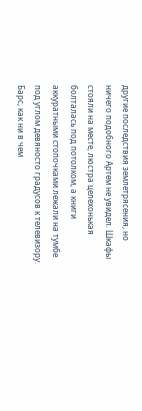другие последствия землетрясения, но ничего подобного Артем не увидел. Шкафы стояли на месте, люстра целехонькая болталась под потолком, а книги аккуратными стопочками лежали на тумбе под углом девяносто градусов к телевизору.
Барс, как ни в чем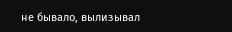не бывало, вылизывал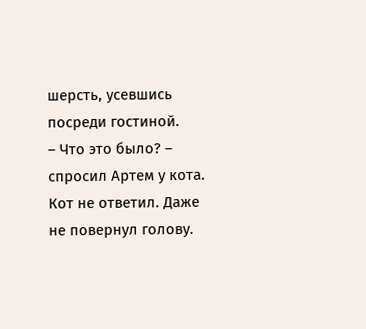шерсть, усевшись посреди гостиной.
– Что это было? – спросил Артем у кота.
Кот не ответил. Даже не повернул голову.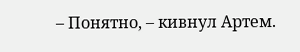– Понятно, – кивнул Артем.